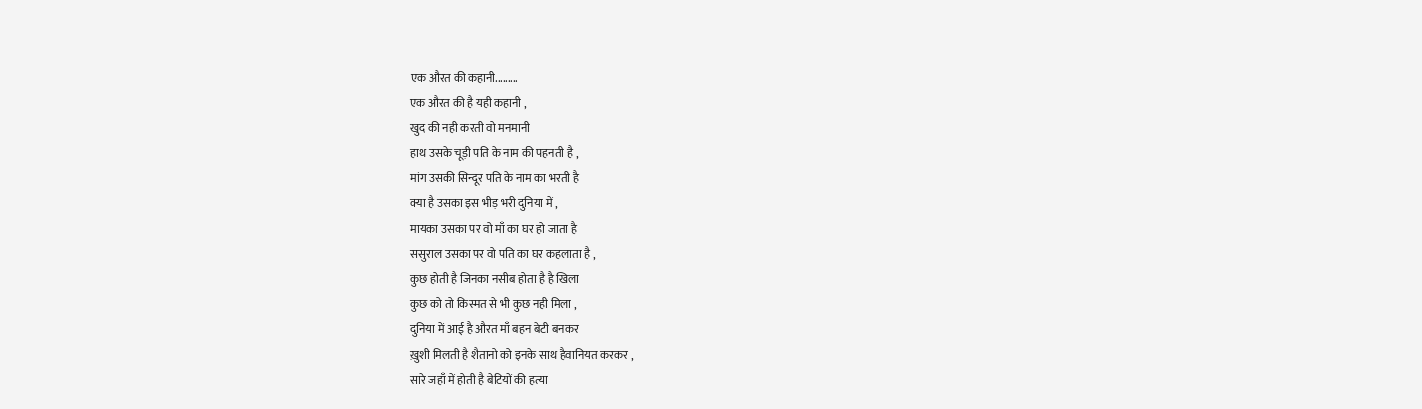एक औरत की कहानी.........
एक औरत की है यही कहानी ,
खुद की नही करती वो मनमानी
हाथ उसके चूड़ी पति के नाम की पहनती है ,
मांग उसकी सिन्दूर पति के नाम का भरती है
क्या है उसका इस भीड़ भरी दुनिया में ,
मायका उसका पर वो माँ का घर हो जाता है
ससुराल उसका पर वो पति का घर कहलाता है ,
कुछ होती है जिनका नसीब होता है है खिला
कुछ को तो किस्मत से भी कुछ नही मिला ,
दुनिया में आई है औरत माँ बहन बेटी बनकर
ख़ुशी मिलती है शैतानो को इनके साथ हैवानियत करकर ,
सारे जहाँ में होती है बेटियों की हत्या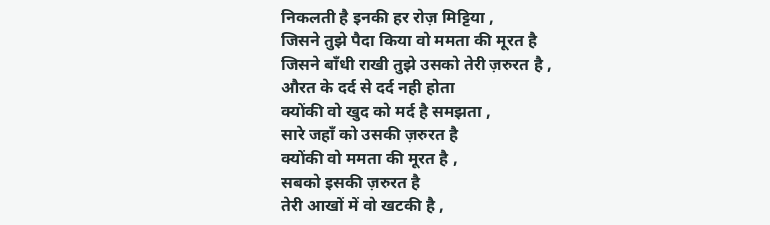निकलती है इनकी हर रोज़ मिट्टिया ,
जिसने तुझे पैदा किया वो ममता की मूरत है
जिसने बाँधी राखी तुझे उसको तेरी ज़रुरत है ,
औरत के दर्द से दर्द नही होता
क्योंकी वो खुद को मर्द है समझता ,
सारे जहाँ को उसकी ज़रुरत है
क्योंकी वो ममता की मूरत है ,
सबको इसकी ज़रुरत है
तेरी आखों में वो खटकी है ,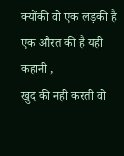क्योंकी वो एक लड़की है
एक औरत की है यही कहानी ,
खुद की नही करती वो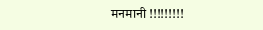मनमानी !!!!!!!!!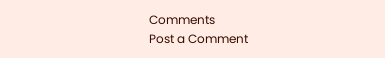Comments
Post a Comment